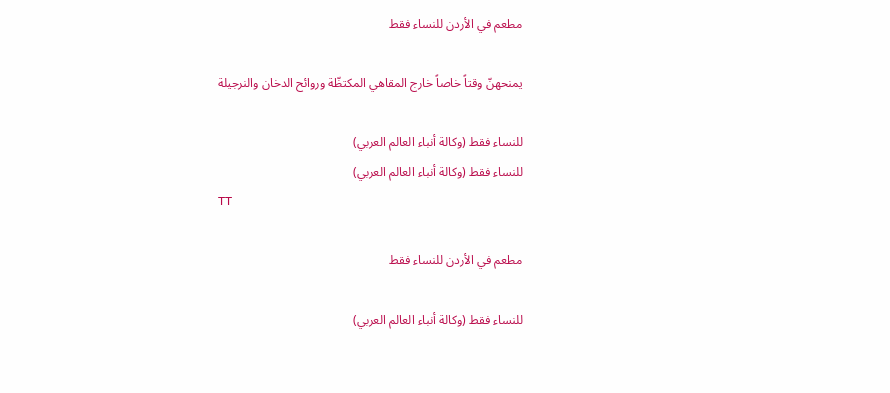مطعم في الأردن للنساء فقط

يمنحهنّ وقتاً خاصاً خارج المقاهي المكتظّة وروائح الدخان والنرجيلة

للنساء فقط (وكالة أنباء العالم العربي)
للنساء فقط (وكالة أنباء العالم العربي)
TT

مطعم في الأردن للنساء فقط

للنساء فقط (وكالة أنباء العالم العربي)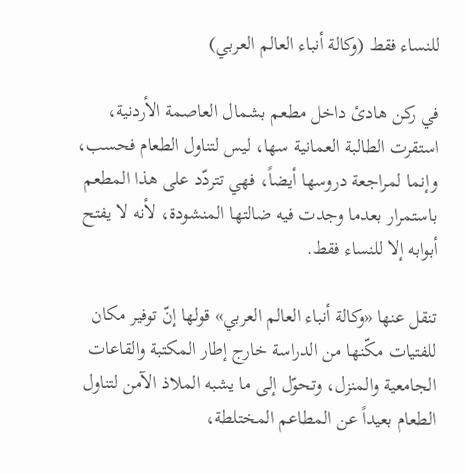للنساء فقط (وكالة أنباء العالم العربي)

في ركن هادئ داخل مطعم بشمال العاصمة الأردنية، استقرت الطالبة العمانية سها، ليس لتناول الطعام فحسب، وإنما لمراجعة دروسها أيضاً، فهي تتردّد على هذا المطعم باستمرار بعدما وجدت فيه ضالتها المنشودة، لأنه لا يفتح أبوابه إلا للنساء فقط.

تنقل عنها «وكالة أنباء العالم العربي» قولها إنّ توفير مكان للفتيات مكّنها من الدراسة خارج إطار المكتبة والقاعات الجامعية والمنزل، وتحوّل إلى ما يشبه الملاذ الآمن لتناول الطعام بعيداً عن المطاعم المختلطة،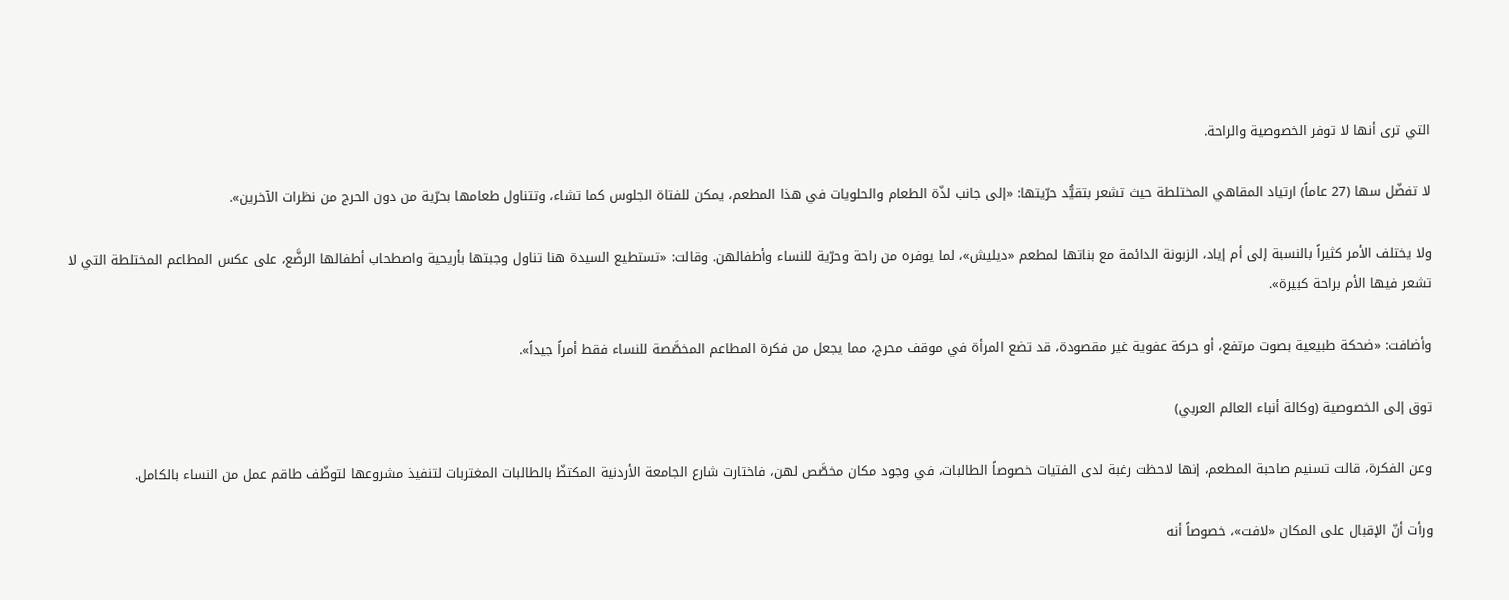التي ترى أنها لا توفر الخصوصية والراحة.

لا تفضّل سها (27 عاماً) ارتياد المقاهي المختلطة حيث تشعر بتقيُّد حرّيتها: «إلى جانب لذّة الطعام والحلويات في هذا المطعم، يمكن للفتاة الجلوس كما تشاء، وتتناول طعامها بحرّية من دون الحرج من نظرات الآخرين».

ولا يختلف الأمر كثيراً بالنسبة إلى أم إياد، الزبونة الدائمة مع بناتها لمطعم «ديليش»، لما يوفره من راحة وحرّية للنساء وأطفالهن. وقالت: «تستطيع السيدة هنا تناول وجبتها بأريحية واصطحاب أطفالها الرضَّع، على عكس المطاعم المختلطة التي لا تشعر فيها الأم براحة كبيرة».

وأضافت: «ضحكة طبيعية بصوت مرتفع، أو حركة عفوية غير مقصودة، قد تضع المرأة في موقف محرج، مما يجعل من فكرة المطاعم المخصَّصة للنساء فقط أمراً جيداً».

توق إلى الخصوصية (وكالة أنباء العالم العربي)

وعن الفكرة، قالت تسنيم صاحبة المطعم، إنها لاحظت رغبة لدى الفتيات خصوصاً الطالبات، في وجود مكان مخصَّص لهن، فاختارت شارع الجامعة الأردنية المكتظّ بالطالبات المغتربات لتنفيذ مشروعها لتوظّف طاقم عمل من النساء بالكامل.

ورأت أنّ الإقبال على المكان «لافت»، خصوصاً أنه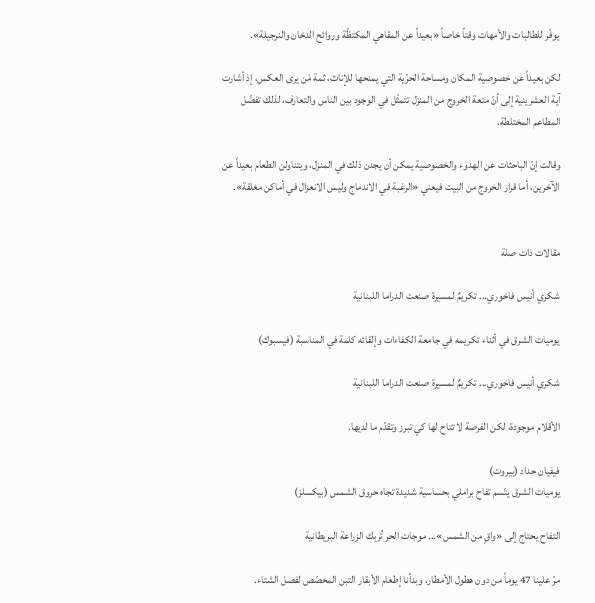يوفّر للطالبات والأمهات وقتاً خاصاً «بعيداً عن المقاهي المكتظّة وروائح الدخان والنرجيلة».

لكن بعيداً عن خصوصية المكان ومساحة الحرّية التي يمنحها للإناث، ثمة مَن يرى العكس، إذ أشارت آية العشرينية إلى أنّ متعة الخروج من المنزل تتمثّل في الوجود بين الناس والتعارف، لذلك تفضّل المطاعم المختلطة.

وقالت إنّ الباحثات عن الهدوء والخصوصية يمكن أن يجدن ذلك في المنزل، ويتناولن الطعام بعيداً عن الآخرين، أما قرار الخروج من البيت فيعني «الرغبة في الاندماج وليس الانعزال في أماكن مغلقة».


مقالات ذات صلة

شكري أنيس فاخوري... تكريمٌ لمسيرة صنعت الدراما اللبنانية

يوميات الشرق في أثناء تكريمه في جامعة الكفاءات وإلقائه كلمة في المناسبة (فيسبوك)

شكري أنيس فاخوري... تكريمٌ لمسيرة صنعت الدراما اللبنانية

الأقلام موجودة، لكن الفرصة لا تتاح لها كي تبرز وتقدّم ما لديها.

فيفيان حداد (بيروت)
يوميات الشرق يتّسم تفاح براملي بحساسية شديدة تجاه حروق الشمس (بيكسلز)

التفاح يحتاج إلى «واقٍ من الشمس»... موجات الحر تُربك الزراعة البريطانية

مرّ علينا 47 يوماً من دون هطول الأمطار، وبدأنا إطعام الأبقار التبن المخصّص لفصل الشتاء.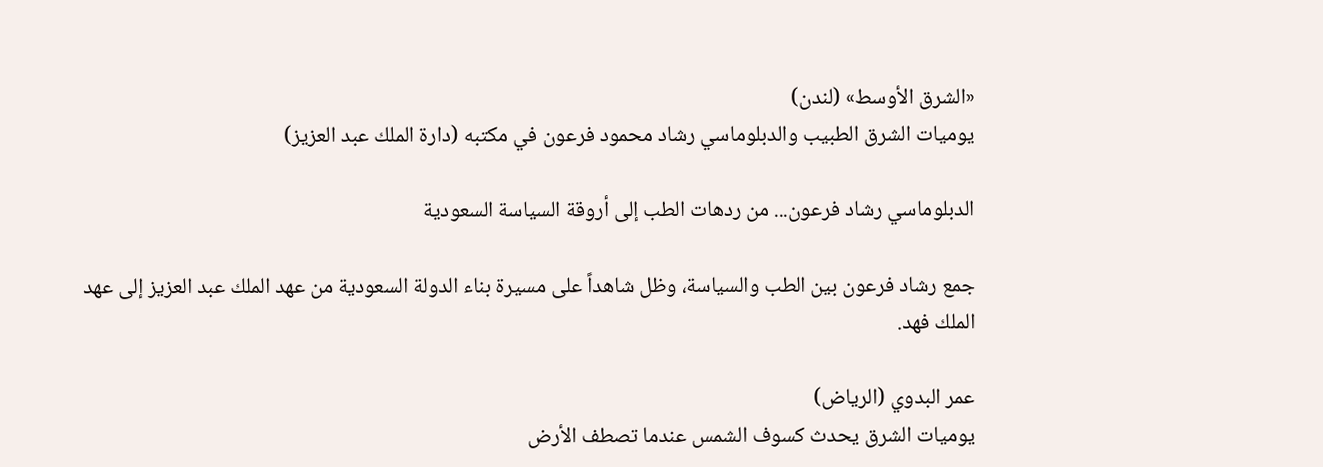«الشرق الأوسط» (لندن)
يوميات الشرق الطبيب والدبلوماسي رشاد محمود فرعون في مكتبه (دارة الملك عبد العزيز)

الدبلوماسي رشاد فرعون... من ردهات الطب إلى أروقة السياسة السعودية

جمع رشاد فرعون بين الطب والسياسة، وظل شاهداً على مسيرة بناء الدولة السعودية من عهد الملك عبد العزيز إلى عهد الملك فهد.

عمر البدوي (الرياض)
يوميات الشرق يحدث كسوف الشمس عندما تصطف الأرض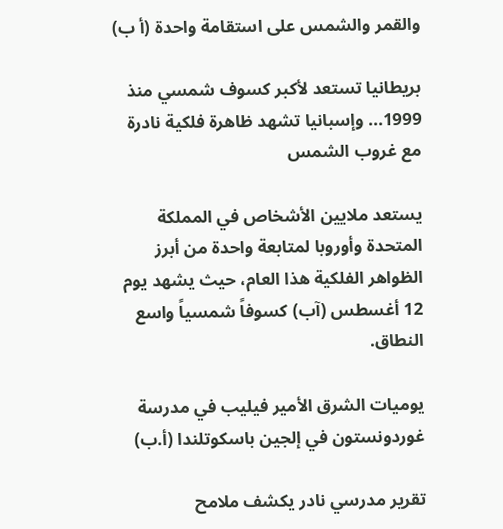والقمر والشمس على استقامة واحدة (أ ب)

بريطانيا تستعد لأكبر كسوف شمسي منذ 1999... وإسبانيا تشهد ظاهرة فلكية نادرة مع غروب الشمس

يستعد ملايين الأشخاص في المملكة المتحدة وأوروبا لمتابعة واحدة من أبرز الظواهر الفلكية هذا العام، حيث يشهد يوم 12 أغسطس (آب) كسوفاً شمسياً واسع النطاق.

يوميات الشرق الأمير فيليب في مدرسة غوردونستون في إلجين باسكوتلندا (أ.ب)

تقرير مدرسي نادر يكشف ملامح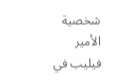شخصية الأمير فيليب في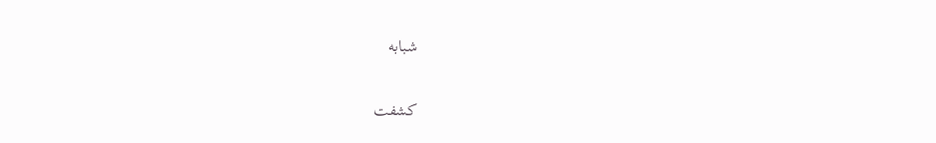شبابه

كشفت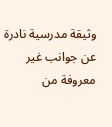وثيقة مدرسية نادرة عن جوانب غير معروفة من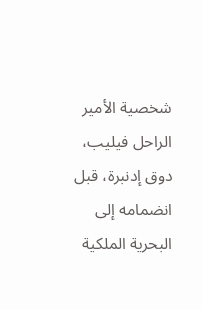شخصية الأمير الراحل فيليب، دوق إدنبرة، قبل انضمامه إلى البحرية الملكية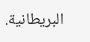البريطانية.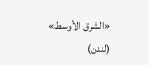«الشرق الأوسط» (لندن)